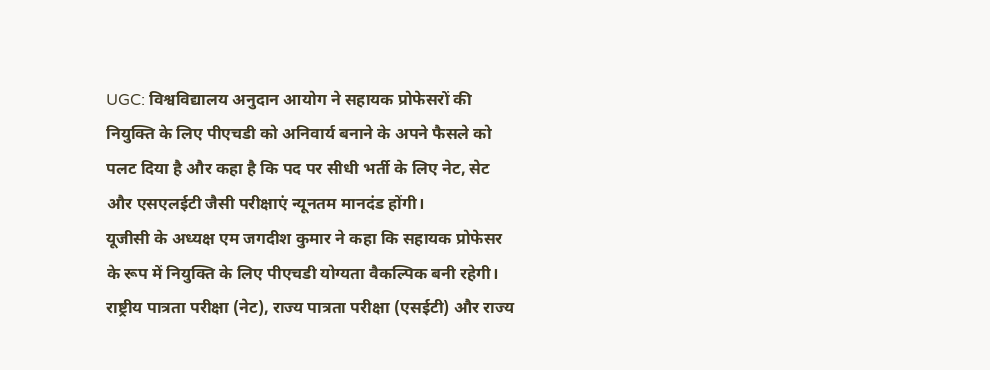UGC: विश्वविद्यालय अनुदान आयोग ने सहायक प्रोफेसरों की नियुक्ति के लिए पीएचडी को अनिवार्य बनाने के अपने फैसले को पलट दिया है और कहा है कि पद पर सीधी भर्ती के लिए नेट, सेट और एसएलईटी जैसी परीक्षाएं न्यूनतम मानदंड होंगी।
यूजीसी के अध्यक्ष एम जगदीश कुमार ने कहा कि सहायक प्रोफेसर के रूप में नियुक्ति के लिए पीएचडी योग्यता वैकल्पिक बनी रहेगी। राष्ट्रीय पात्रता परीक्षा (नेट), राज्य पात्रता परीक्षा (एसईटी) और राज्य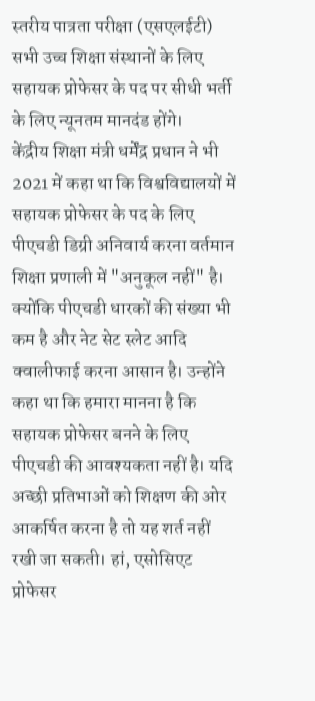स्तरीय पात्रता परीक्षा (एसएलईटी) सभी उच्च शिक्षा संस्थानों के लिए सहायक प्रोफेसर के पद पर सीधी भर्ती के लिए न्यूनतम मानदंड होंगे।
केंद्रीय शिक्षा मंत्री धर्मेंद्र प्रधान ने भी 2021 में कहा था कि विश्वविद्यालयों में सहायक प्रोफेसर के पद के लिए पीएचडी डिग्री अनिवार्य करना वर्तमान शिक्षा प्रणाली में "अनुकूल नहीं" है। क्योंकि पीएचडी धारकों की संख्या भी कम है और नेट सेट स्लेट आदि क्वालीफाई करना आसान है। उन्होंने कहा था कि हमारा मानना है कि सहायक प्रोफेसर बनने के लिए पीएचडी की आवश्यकता नहीं है। यदि अच्छी प्रतिभाओं को शिक्षण की ओर आकर्षित करना है तो यह शर्त नहीं रखी जा सकती। हां, एसोसिएट प्रोफेसर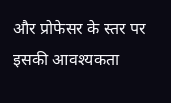और प्रोफेसर के स्तर पर इसकी आवश्यकता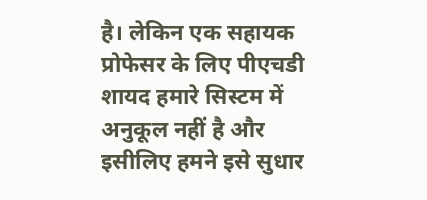है। लेकिन एक सहायक प्रोफेसर के लिए पीएचडी शायद हमारे सिस्टम में अनुकूल नहीं है और इसीलिए हमने इसे सुधार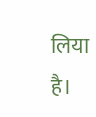लिया है।